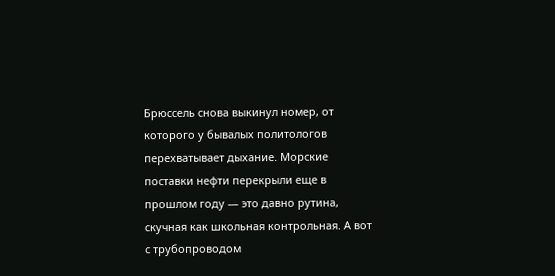Брюссель снова выкинул номер, от которого у бывалых политологов перехватывает дыхание. Морские поставки нефти перекрыли еще в прошлом году — это давно рутина, скучная как школьная контрольная. А вот с трубопроводом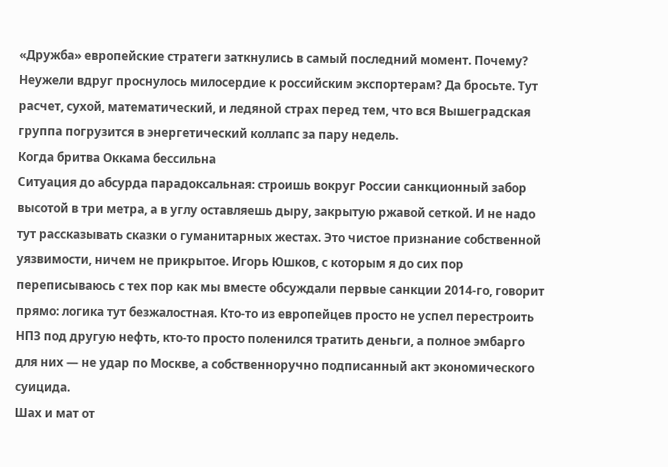«Дружба» европейские стратеги заткнулись в самый последний момент. Почему? Неужели вдруг проснулось милосердие к российским экспортерам? Да бросьте. Тут расчет, сухой, математический, и ледяной страх перед тем, что вся Вышеградская группа погрузится в энергетический коллапс за пару недель.
Когда бритва Оккама бессильна
Ситуация до абсурда парадоксальная: строишь вокруг России санкционный забор высотой в три метра, а в углу оставляешь дыру, закрытую ржавой сеткой. И не надо тут рассказывать сказки о гуманитарных жестах. Это чистое признание собственной уязвимости, ничем не прикрытое. Игорь Юшков, с которым я до сих пор переписываюсь с тех пор как мы вместе обсуждали первые санкции 2014-го, говорит прямо: логика тут безжалостная. Кто-то из европейцев просто не успел перестроить НПЗ под другую нефть, кто-то просто поленился тратить деньги, а полное эмбарго для них — не удар по Москве, а собственноручно подписанный акт экономического суицида.
Шах и мат от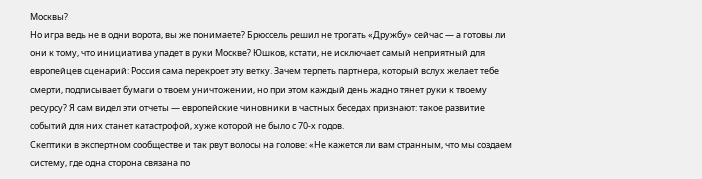Москвы?
Но игра ведь не в одни ворота, вы же понимаете? Брюссель решил не трогать «Дружбу» сейчас — а готовы ли они к тому, что инициатива упадет в руки Москве? Юшков, кстати, не исключает самый неприятный для европейцев сценарий: Россия сама перекроет эту ветку. Зачем терпеть партнера, который вслух желает тебе смерти, подписывает бумаги о твоем уничтожении, но при этом каждый день жадно тянет руки к твоему ресурсу? Я сам видел эти отчеты — европейские чиновники в частных беседах признают: такое развитие событий для них станет катастрофой, хуже которой не было с 70-х годов.
Скептики в экспертном сообществе и так рвут волосы на голове: «Не кажется ли вам странным, что мы создаем систему, где одна сторона связана по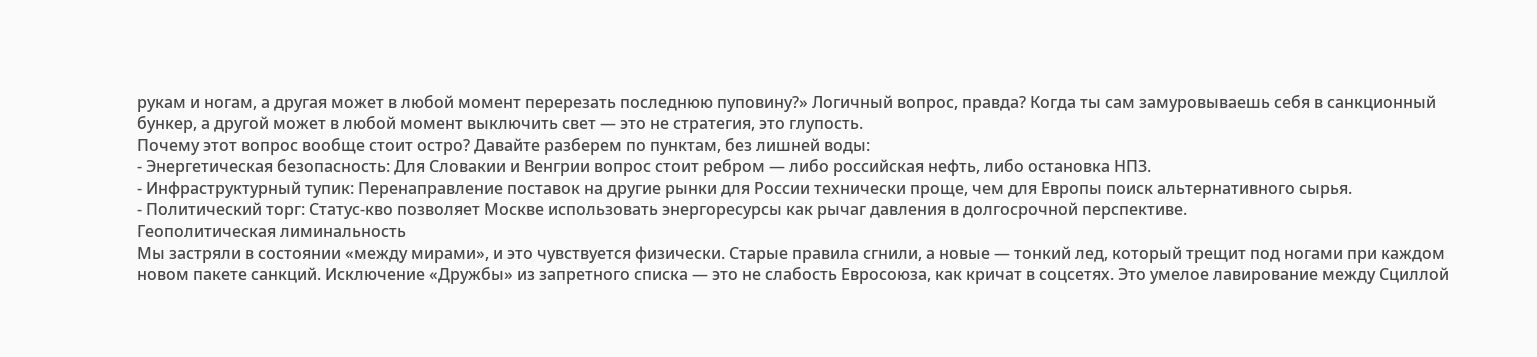рукам и ногам, а другая может в любой момент перерезать последнюю пуповину?» Логичный вопрос, правда? Когда ты сам замуровываешь себя в санкционный бункер, а другой может в любой момент выключить свет — это не стратегия, это глупость.
Почему этот вопрос вообще стоит остро? Давайте разберем по пунктам, без лишней воды:
- Энергетическая безопасность: Для Словакии и Венгрии вопрос стоит ребром — либо российская нефть, либо остановка НПЗ.
- Инфраструктурный тупик: Перенаправление поставок на другие рынки для России технически проще, чем для Европы поиск альтернативного сырья.
- Политический торг: Статус-кво позволяет Москве использовать энергоресурсы как рычаг давления в долгосрочной перспективе.
Геополитическая лиминальность
Мы застряли в состоянии «между мирами», и это чувствуется физически. Старые правила сгнили, а новые — тонкий лед, который трещит под ногами при каждом новом пакете санкций. Исключение «Дружбы» из запретного списка — это не слабость Евросоюза, как кричат в соцсетях. Это умелое лавирование между Сциллой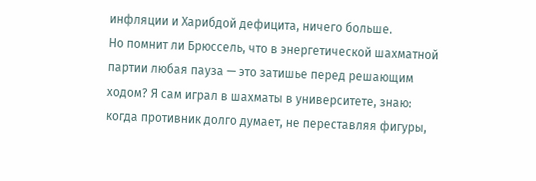инфляции и Харибдой дефицита, ничего больше.
Но помнит ли Брюссель, что в энергетической шахматной партии любая пауза — это затишье перед решающим ходом? Я сам играл в шахматы в университете, знаю: когда противник долго думает, не переставляя фигуры,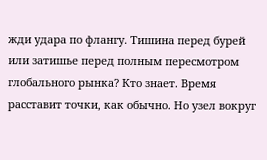жди удара по флангу. Тишина перед бурей или затишье перед полным пересмотром глобального рынка? Кто знает. Время расставит точки, как обычно. Но узел вокруг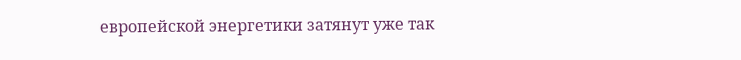европейской энергетики затянут уже так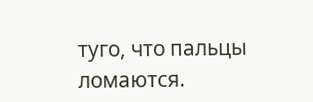туго, что пальцы ломаются.